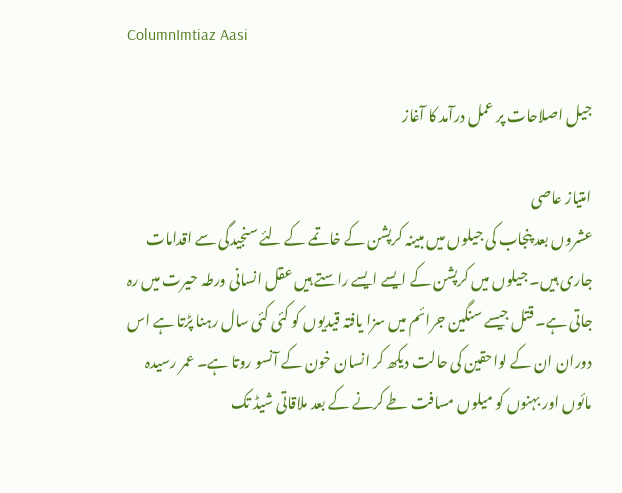ColumnImtiaz Aasi

جیل اصلاحات پر عمل درآمد کا آغاز

امتیاز عاصی
عشروں بعد پنجاب کی جیلوں میں مبینہ کرپشن کے خاتمے کے لئے سنجیدگی سے اقدامات جاری ہیں۔ جیلوں میں کرپشن کے ایسے ایسے راستے ہیں عقل انسانی ورطہ حیرت میں رہ جاتی ہے۔ قتل جیسے سنگین جرائم میں سزا یافتہ قیدیوں کو کئی کئی سال رہنا پڑتا ہے اس دوران ان کے لواحقین کی حالت دیکھ کر انسان خون کے آنسو روتا ہے۔ عمر رسیدہ مائوں اور بہنوں کو میلوں مسافت طے کرنے کے بعد ملاقاتی شیڈ تک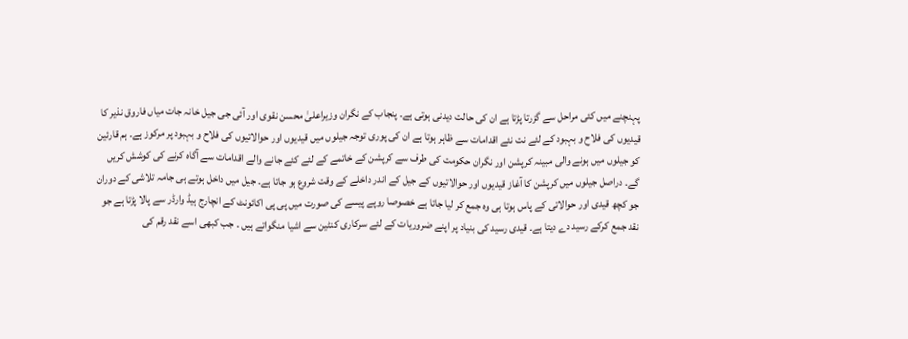پہنچنے میں کئی مراحل سے گزرتا پڑتا ہے ان کی حالت دیدنی ہوتی ہے۔ پنجاب کے نگران وزیراعلیٰ محسن نقوی اور آئی جی جیل خانہ جات میاں فاروق نذیر کا قیدیوں کی فلاح و بہبود کے لئے نت نئے اقدامات سے ظاہر ہوتا ہے ان کی پوری توجہ جیلوں میں قیدیوں اور حوالاتیوں کی فلاح و بہبود پر مرکوز ہے۔ ہم قارئین کو جیلوں میں ہونے والی مبینہ کرپشن اور نگران حکومت کی طرف سے کرپشن کے خاتمے کے لئے کئے جانے والے اقدامات سے آگاہ کرنے کی کوشش کریں گے۔ دراصل جیلوں میں کرپشن کا آغاز قیدیوں اور حوالاتیوں کے جیل کے اندر داخلے کے وقت شروع ہو جاتا ہے۔ جیل میں داخل ہوتے ہی جامہ تلاشی کے دوران جو کچھ قیدی اور حوالاتی کے پاس ہوتا ہی وہ جمع کر لیا جاتا ہے خصوصا روپے پیسے کی صورت میں پی پی اکائونٹ کے انچارج ہیڈ وارڈر سے پالا پڑتا ہے جو نقد جمع کرکے رسید دے دیتا ہے۔ قیدی رسید کی بنیاد پر اپنے ضروریات کے لئے سرکاری کنٹین سے اشیا منگواتے ہیں ۔ جب کبھی اسے نقد رقم کی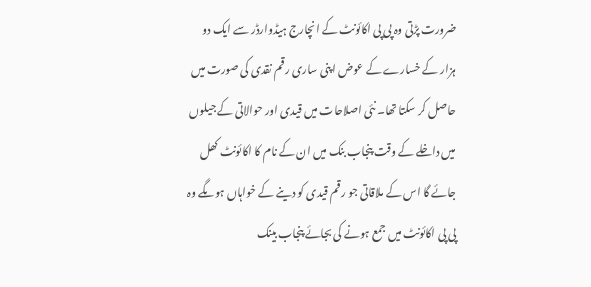ضرورت پڑتی وہ پی پی اکائونٹ کے انچارج ہیڈوارڈر سے ایک دو ہزار کے خسارے کے عوض اپنی ساری رقم نقدی کی صورت میں حاصل کر سکتا تھا۔ نئی اصلاحات میں قیدی اور حوالاتی کے جیلوں میں داخلے کے وقت پنجاب بنک میں ان کے نام کا اکائونٹ کھل جائے گا اس کے ملاقاتی جو رقم قیدی کو دینے کے خواہاں ہوںگے وہ پی پی اکائونٹ میں جمع ہونے کی بجائے پنجاب بینک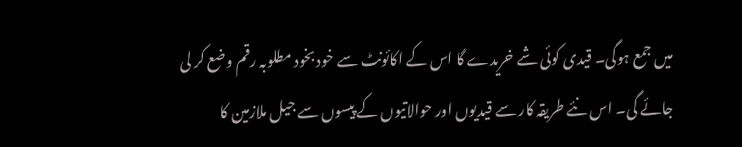میں جمع ہوگی۔ قیدی کوئی شے خریدے گا اس کے اکائونٹ سے خود بخود مطلوبہ رقم وضع کر لی جائے گی۔ اس نئے طریقہ کار سے قیدیوں اور حوالاتیوں کے پیسوں سے جیل ملازمین کا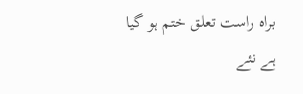براہ راست تعلق ختم ہو گیا ہے نئے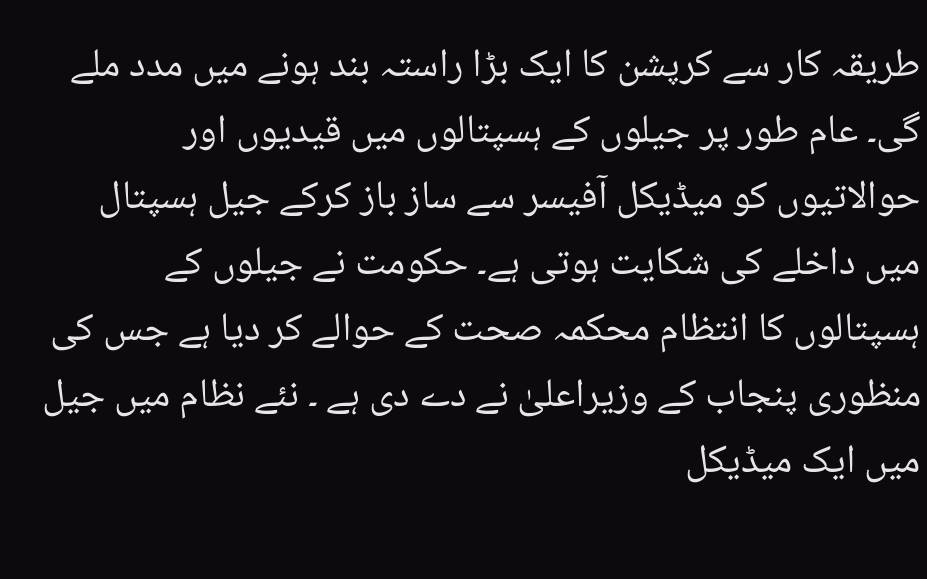طریقہ کار سے کرپشن کا ایک بڑا راستہ بند ہونے میں مدد ملے گی۔ عام طور پر جیلوں کے ہسپتالوں میں قیدیوں اور حوالاتیوں کو میڈیکل آفیسر سے ساز باز کرکے جیل ہسپتال میں داخلے کی شکایت ہوتی ہے۔ حکومت نے جیلوں کے ہسپتالوں کا انتظام محکمہ صحت کے حوالے کر دیا ہے جس کی منظوری پنجاب کے وزیراعلیٰ نے دے دی ہے ۔ نئے نظام میں جیل میں ایک میڈیکل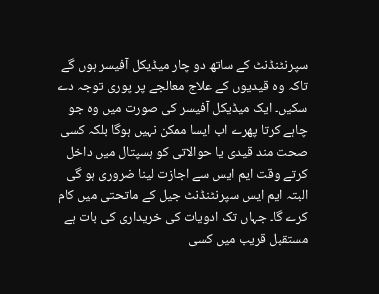سپرنٹنڈنٹ کے ساتھ دو چار میڈیکل آفیسر ہوں گے تاکہ وہ قیدیوں کے علاج معالجے پر پوری توجہ دے سکیں۔ ایک میڈیکل آفیسر کی صورت میں وہ جو چاہے کرتا پھرے اب ایسا ممکن نہیں ہوگا بلکہ کسی صحت مند قیدی یا حوالاتی کو ہسپتال میں داخل کرتے وقت ایم ایس سے اجازت لینا ضروری ہو گی البتہ ایم ایس سپرنٹنڈنٹ جیل کے ماتحتی میں کام کرے گا۔ جہاں تک ادویات کی خریداری کی بات ہے مستقبل قریب میں کسی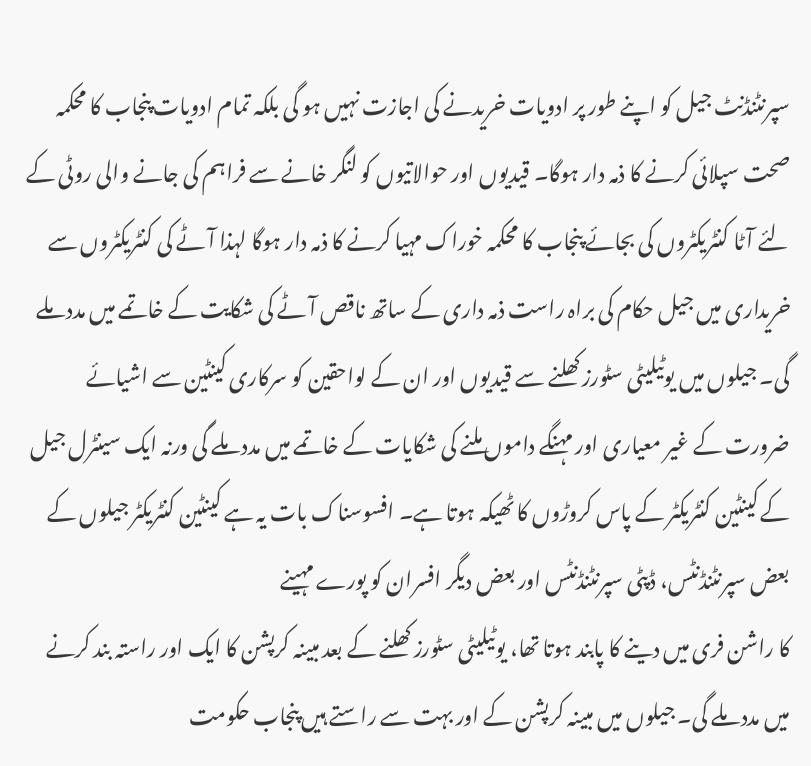سپرنٹنڈنٹ جیل کو اپنے طور پر ادویات خریدنے کی اجازت نہیں ہو گی بلکہ تمام ادویات پنجاب کا محکمہ صحت سپلائی کرنے کا ذمہ دار ہوگا۔ قیدیوں اور حوالاتیوں کو لنگر خانے سے فراہم کی جانے والی روٹی کے لئے آٹا کنٹریکٹروں کی بجائے پنجاب کا محکمہ خوراک مہیا کرنے کا ذمہ دار ہوگا لہذا آٹے کی کنٹریکٹروں سے خریداری میں جیل حکام کی براہ راست ذمہ داری کے ساتھ ناقص آٹے کی شکایت کے خاتمے میں مدد ملے گی۔ جیلوں میں یوٹیلیٹی سٹورز کھلنے سے قیدیوں اور ان کے لواحقین کو سرکاری کینٹین سے اشیائے ضرورت کے غیر معیاری اور مہنگے داموں ملنے کی شکایات کے خاتمے میں مدد ملے گی ورنہ ایک سینٹرل جیل کے کینٹین کنٹریکٹر کے پاس کروڑوں کا ٹھیکہ ہوتا ہے۔ افسوسناک بات یہ ہے کینٹین کنٹریکٹر جیلوں کے بعض سپرنٹنڈنٹس، ڈپٹی سپرنٹنڈنٹس اور بعض دیگر افسران کو پورے مہینے
کا راشن فری میں دینے کا پابند ہوتا تھا، یوٹیلیٹی سٹورز کھلنے کے بعد مبینہ کرپشن کا ایک اور راستہ بند کرنے میں مدد ملے گی۔ جیلوں میں مبینہ کرپشن کے اور بہت سے راستے ہیں پنجاب حکومت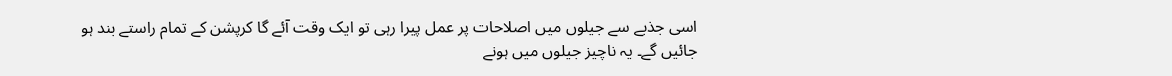اسی جذبے سے جیلوں میں اصلاحات پر عمل پیرا رہی تو ایک وقت آئے گا کرپشن کے تمام راستے بند ہو جائیں گے۔ یہ ناچیز جیلوں میں ہونے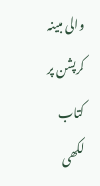والی مبینہ کرپشن پر کتاب لکھی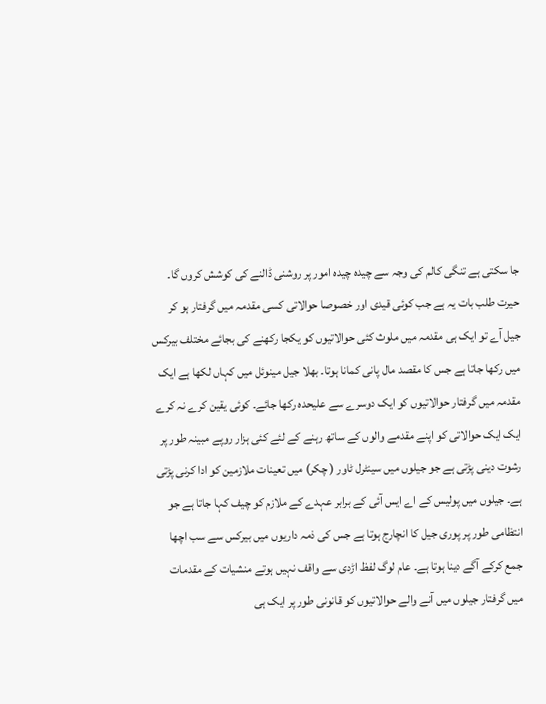جا سکتی ہے تنگی کالم کی وجہ سے چیدہ چیدہ امور پر روشنی ڈالنے کی کوشش کروں گا۔ حیرت طلب بات یہ ہے جب کوئی قیدی اور خصوصا حوالاتی کسی مقدمہ میں گرفتار ہو کر جیل آے تو ایک ہی مقدمہ میں ملوث کئی حوالاتیوں کو یکجا رکھنے کی بجائے مختلف بیرکس میں رکھا جاتا ہے جس کا مقصد مال پانی کمانا ہوتا۔ بھلا جیل مینوئل میں کہاں لکھا ہے ایک مقدمہ میں گرفتار حوالاتیوں کو ایک دوسرے سے علیحدہ رکھا جائے۔ کوئی یقین کرے نہ کرے ایک ایک حوالاتی کو اپنے مقدمے والوں کے ساتھ رہنے کے لئے کئی ہزار روپے مبینہ طور پر رشوت دینی پڑتی ہے جو جیلوں میں سینٹرل ٹاور ( چکر) میں تعینات ملازمین کو ادا کرنی پڑتی ہے۔ جیلوں میں پولیس کے اے ایس آئی کے برابر عہدے کے ملازم کو چیف کہا جاتا ہے جو انتظامی طور پر پوری جیل کا انچارج ہوتا ہے جس کی ذمہ داریوں میں بیرکس سے سب اچھا جمع کرکے آگے دینا ہوتا ہے۔ عام لوگ لفظ اڑدی سے واقف نہیں ہوتے منشیات کے مقدمات میں گرفتار جیلوں میں آنے والے حوالاتیوں کو قانونی طور پر ایک ہی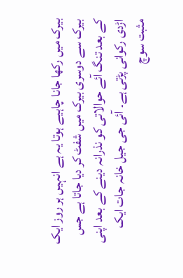بیرک میں رکھا جانا چاہیے ہوتا یہ ہے انہیں ہر روز ایک بیرک سے دوسری بیرک میں شفٹ کر دیا جاتا ہے جس کے بعد تنگ آئے حوالاتی کو نذرانہ دینے کے بعد اپنی اڑدی رکوانی پڑتی ہے۔ آئی جی جیل خانہ جات ایک مثبت سوچ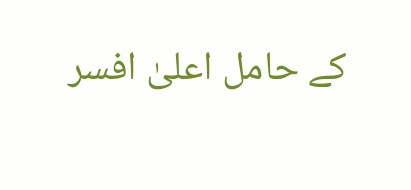کے حامل اعلیٰ افسر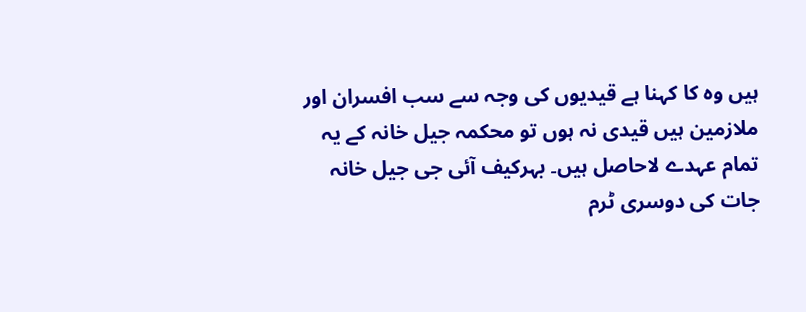ہیں وہ کا کہنا ہے قیدیوں کی وجہ سے سب افسران اور ملازمین ہیں قیدی نہ ہوں تو محکمہ جیل خانہ کے یہ تمام عہدے لاحاصل ہیں۔ بہرکیف آئی جی جیل خانہ جات کی دوسری ٹرم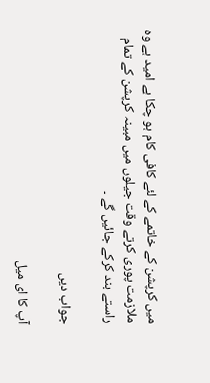میں کرپشن کے خاتمے کے لئے کافی کام ہو چکا ہے امید ہے وہ ملازمت پوری کرتے وقت جیلوں میں مبینہ کرپشن کے تمام راستے بند کرکے جائیں گے ۔

جواب دیں

آپ کا ای میل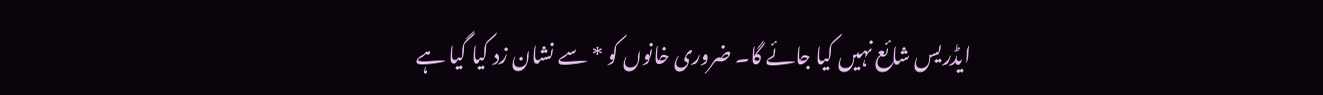ایڈریس شائع نہیں کیا جائے گا۔ ضروری خانوں کو * سے نشان زد کیا گیا ہے